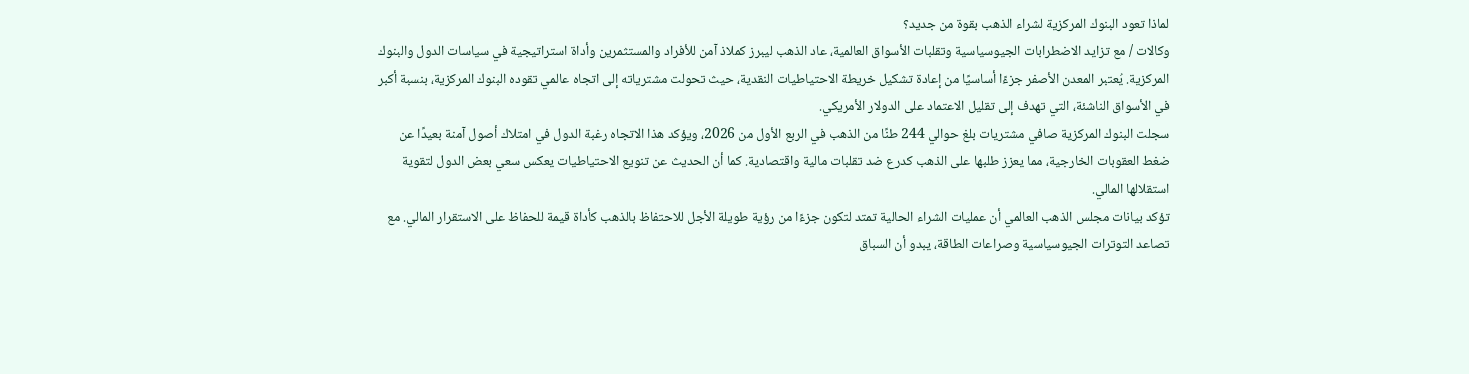لماذا تعود البنوك المركزية لشراء الذهب بقوة من جديد؟
وكالات / مع تزايد الاضطرابات الجيوسياسية وتقلبات الأسواق العالمية، عاد الذهب ليبرز كملاذ آمن للأفراد والمستثمرين وأداة استراتيجية في سياسات الدول والبنوك المركزية. يُعتبر المعدن الأصفر جزءًا أساسيًا من إعادة تشكيل خريطة الاحتياطيات النقدية، حيث تحولت مشترياته إلى اتجاه عالمي تقوده البنوك المركزية، بنسبة أكبر في الأسواق الناشئة، التي تهدف إلى تقليل الاعتماد على الدولار الأمريكي.
سجلت البنوك المركزية صافي مشتريات بلغ حوالي 244 طنًا من الذهب في الربع الأول من 2026، ويؤكد هذا الاتجاه رغبة الدول في امتلاك أصول آمنة بعيدًا عن ضغط العقوبات الخارجية، مما يعزز طلبها على الذهب كدرع ضد تقلبات مالية واقتصادية. كما أن الحديث عن تنويع الاحتياطيات يعكس سعي بعض الدول لتقوية استقلالها المالي.
تؤكد بيانات مجلس الذهب العالمي أن عمليات الشراء الحالية تمتد لتكون جزءًا من رؤية طويلة الأجل للاحتفاظ بالذهب كأداة قيمة للحفاظ على الاستقرار المالي. مع تصاعد التوترات الجيوسياسية وصراعات الطاقة، يبدو أن السباق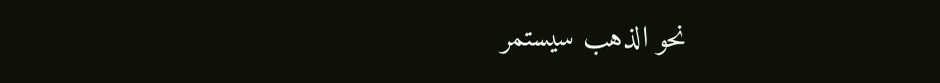نحو الذهب سيستمر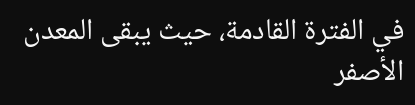في الفترة القادمة، حيث يبقى المعدن الأصفر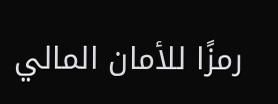رمزًا للأمان المالي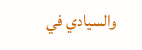والسيادي في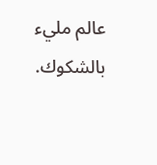عالم مليء بالشكوك.